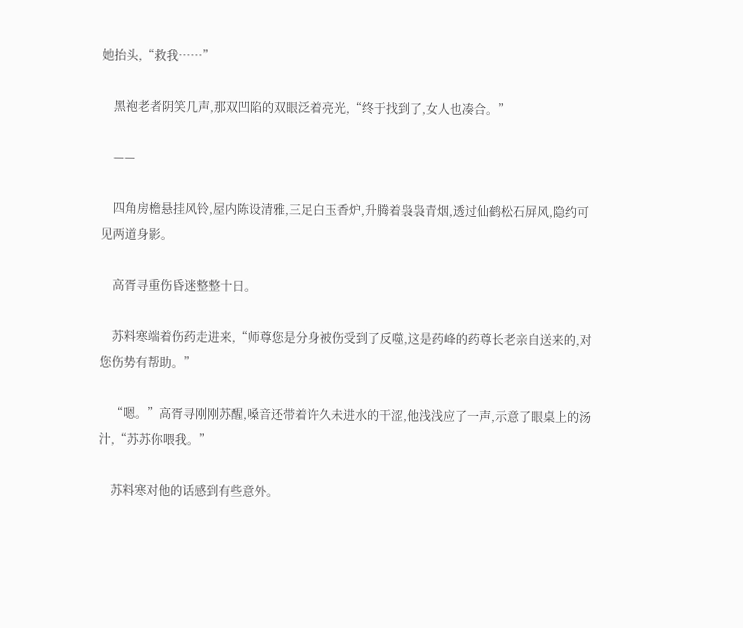她抬头,“救我……”

    黑袍老者阴笑几声,那双凹陷的双眼泛着亮光,“终于找到了,女人也凑合。”

    ——

    四角房檐悬挂风铃,屋内陈设清雅,三足白玉香炉,升腾着袅袅青烟,透过仙鹤松石屏风,隐约可见两道身影。

    高胥寻重伤昏迷整整十日。

    苏料寒端着伤药走进来,“师尊您是分身被伤受到了反噬,这是药峰的药尊长老亲自送来的,对您伤势有帮助。”

    “嗯。”高胥寻刚刚苏醒,嗓音还带着许久未进水的干涩,他浅浅应了一声,示意了眼桌上的汤汁,“苏苏你喂我。”

    苏料寒对他的话感到有些意外。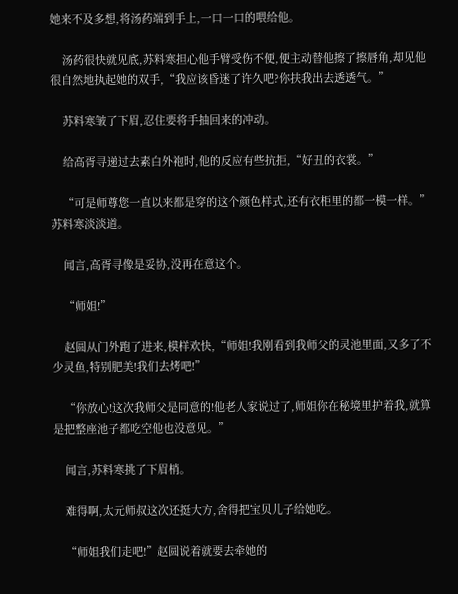她来不及多想,将汤药端到手上,一口一口的喂给他。

    汤药很快就见底,苏料寒担心他手臂受伤不便,便主动替他擦了擦唇角,却见他很自然地执起她的双手,“我应该昏迷了许久吧?你扶我出去透透气。”

    苏料寒皱了下眉,忍住要将手抽回来的冲动。

    给高胥寻递过去素白外袍时,他的反应有些抗拒,“好丑的衣裳。”

    “可是师尊您一直以来都是穿的这个颜色样式,还有衣柜里的都一模一样。”苏料寒淡淡道。

    闻言,高胥寻像是妥协,没再在意这个。

    “师姐!”

    赵圆从门外跑了进来,模样欢快,“师姐!我刚看到我师父的灵池里面,又多了不少灵鱼,特别肥美!我们去烤吧!”

    “你放心!这次我师父是同意的!他老人家说过了,师姐你在秘境里护着我,就算是把整座池子都吃空他也没意见。”

    闻言,苏料寒挑了下眉梢。

    难得啊,太元师叔这次还挺大方,舍得把宝贝儿子给她吃。

    “师姐我们走吧!”赵圆说着就要去牵她的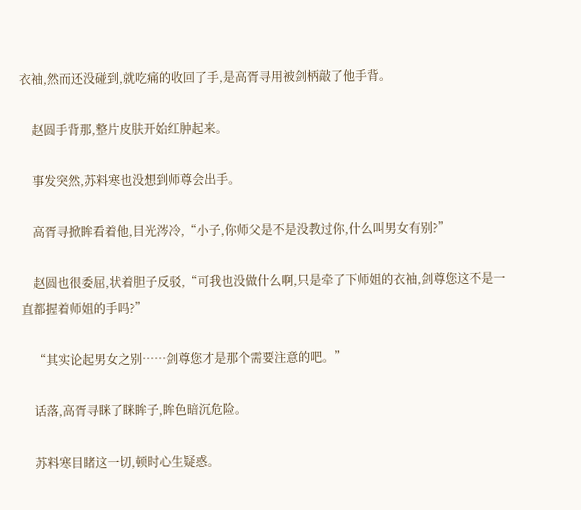衣袖,然而还没碰到,就吃痛的收回了手,是高胥寻用被剑柄敲了他手背。

    赵圆手背那,整片皮肤开始红肿起来。

    事发突然,苏料寒也没想到师尊会出手。

    高胥寻掀眸看着他,目光涔冷,“小子,你师父是不是没教过你,什么叫男女有别?”

    赵圆也很委屈,状着胆子反驳,“可我也没做什么啊,只是牵了下师姐的衣袖,剑尊您这不是一直都握着师姐的手吗?”

    “其实论起男女之别……剑尊您才是那个需要注意的吧。”

    话落,高胥寻眯了眯眸子,眸色暗沉危险。

    苏料寒目睹这一切,顿时心生疑惑。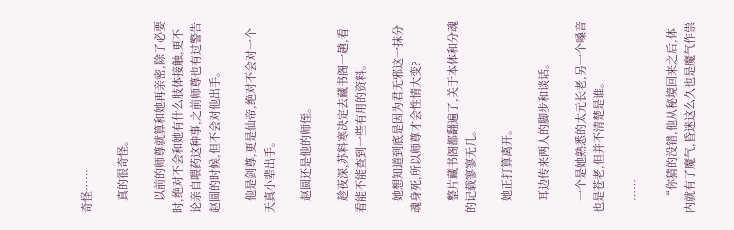奇怪……

    真的很奇怪。

    以前的师尊就算和她再亲密,除了必要时,绝对不会和她有什么肢体接触,更不论亲自喂药这种事,之前师尊也有过警告赵圆的时候,但不会对他出手。

    他是剑尊,更是仙帝,绝对不会对一个天真小辈出手。

    赵圆还是他的师侄。

    趁夜深,苏料寒决定去藏书阁一趟,看看能不能查到一些有用的资料。

    她想知道到底是因为君无邪这一抹分魂身死,所以师尊才会性情大变?

    整片藏书阁都翻遍了,关于本体和分魂的记载寥寥无几。

    她正打算离开。

    耳边传来两人的脚步和谈话。

    一个是她熟悉的太元长老,另一个嗓音也是苍老,但并不清楚是谁。

    ……

    “你猜的没错,他从秘境回来之后,体内就有了魔气,昏迷这么久也是魔气作祟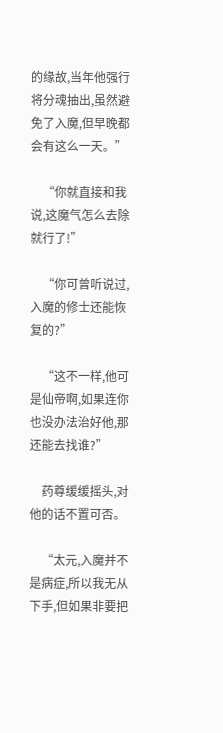的缘故,当年他强行将分魂抽出,虽然避免了入魔,但早晚都会有这么一天。”

    “你就直接和我说,这魔气怎么去除就行了!”

    “你可曾听说过,入魔的修士还能恢复的?”

    “这不一样,他可是仙帝啊,如果连你也没办法治好他,那还能去找谁?”

    药尊缓缓摇头,对他的话不置可否。

    “太元,入魔并不是病症,所以我无从下手,但如果非要把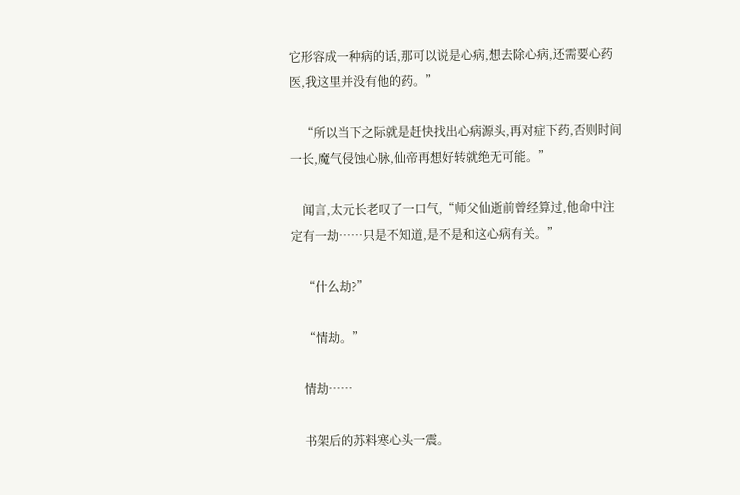它形容成一种病的话,那可以说是心病,想去除心病,还需要心药医,我这里并没有他的药。”

    “所以当下之际就是赶快找出心病源头,再对症下药,否则时间一长,魔气侵蚀心脉,仙帝再想好转就绝无可能。”

    闻言,太元长老叹了一口气,“师父仙逝前曾经算过,他命中注定有一劫……只是不知道,是不是和这心病有关。”

    “什么劫?”

    “情劫。”

    情劫……

    书架后的苏料寒心头一震。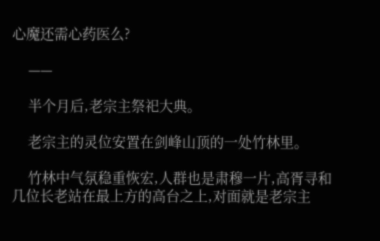心魔还需心药医么?

    ——

    半个月后,老宗主祭祀大典。

    老宗主的灵位安置在剑峰山顶的一处竹林里。

    竹林中气氛稳重恢宏,人群也是肃穆一片,高胥寻和几位长老站在最上方的高台之上,对面就是老宗主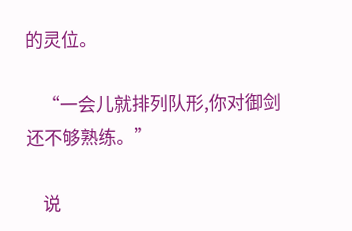的灵位。

    “一会儿就排列队形,你对御剑还不够熟练。”

    说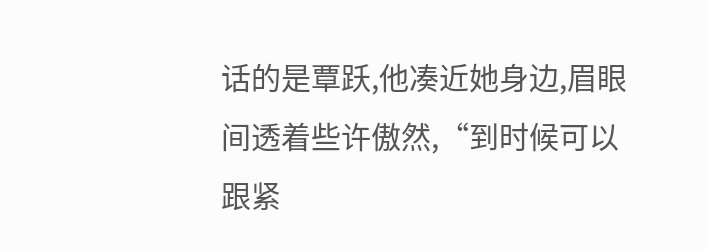话的是覃跃,他凑近她身边,眉眼间透着些许傲然,“到时候可以跟紧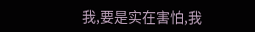我,要是实在害怕,我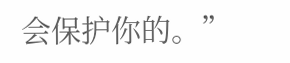会保护你的。”